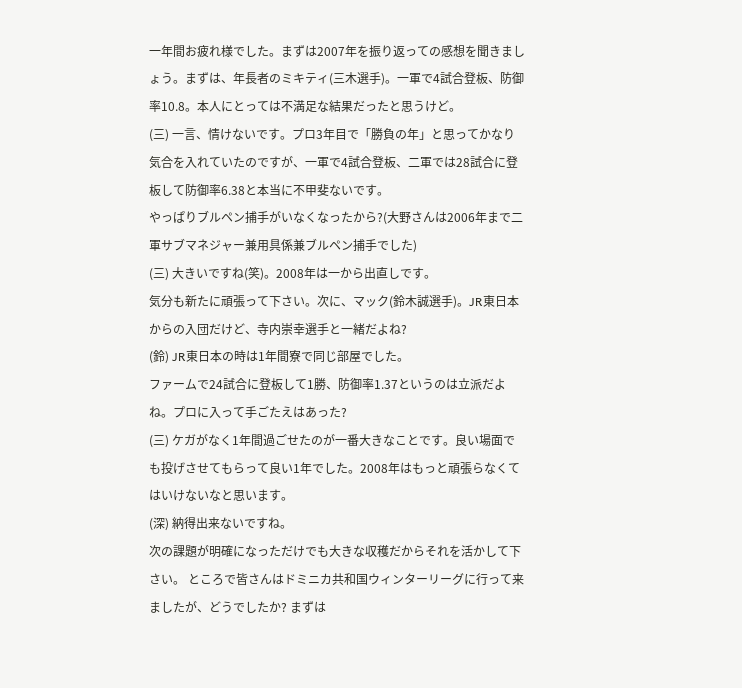一年間お疲れ様でした。まずは2007年を振り返っての感想を聞きましょう。まずは、年長者のミキティ(三木選手)。一軍で4試合登板、防御率10.8。本人にとっては不満足な結果だったと思うけど。
(三) 一言、情けないです。プロ3年目で「勝負の年」と思ってかなり気合を入れていたのですが、一軍で4試合登板、二軍では28試合に登板して防御率6.38と本当に不甲斐ないです。
やっぱりブルペン捕手がいなくなったから?(大野さんは2006年まで二軍サブマネジャー兼用具係兼ブルペン捕手でした)
(三) 大きいですね(笑)。2008年は一から出直しです。
気分も新たに頑張って下さい。次に、マック(鈴木誠選手)。JR東日本からの入団だけど、寺内崇幸選手と一緒だよね?
(鈴) JR東日本の時は1年間寮で同じ部屋でした。
ファームで24試合に登板して1勝、防御率1.37というのは立派だよね。プロに入って手ごたえはあった?
(三) ケガがなく1年間過ごせたのが一番大きなことです。良い場面でも投げさせてもらって良い1年でした。2008年はもっと頑張らなくてはいけないなと思います。
(深) 納得出来ないですね。
次の課題が明確になっただけでも大きな収穫だからそれを活かして下さい。 ところで皆さんはドミニカ共和国ウィンターリーグに行って来ましたが、どうでしたか? まずは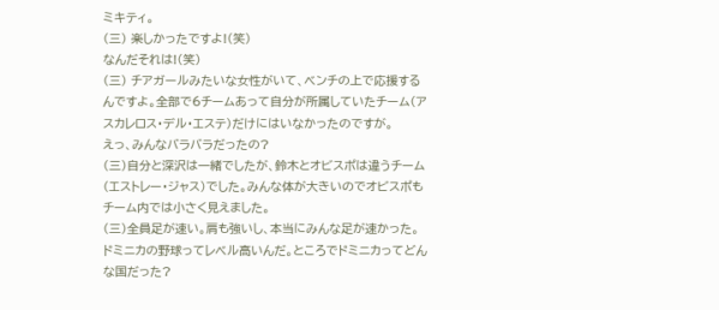ミキティ。
(三) 楽しかったですよ!(笑)
なんだそれは!(笑)
(三) チアガールみたいな女性がいて、ベンチの上で応援するんですよ。全部で6チームあって自分が所属していたチーム(アスカレロス・デル・エステ)だけにはいなかったのですが。
えっ、みんなバラバラだったの?
(三)自分と深沢は一緒でしたが、鈴木とオビスポは違うチーム(エストレー・ジャス)でした。みんな体が大きいのでオビスポもチーム内では小さく見えました。
(三)全員足が速い。肩も強いし、本当にみんな足が速かった。
ドミニカの野球ってレベル高いんだ。ところでドミニカってどんな国だった?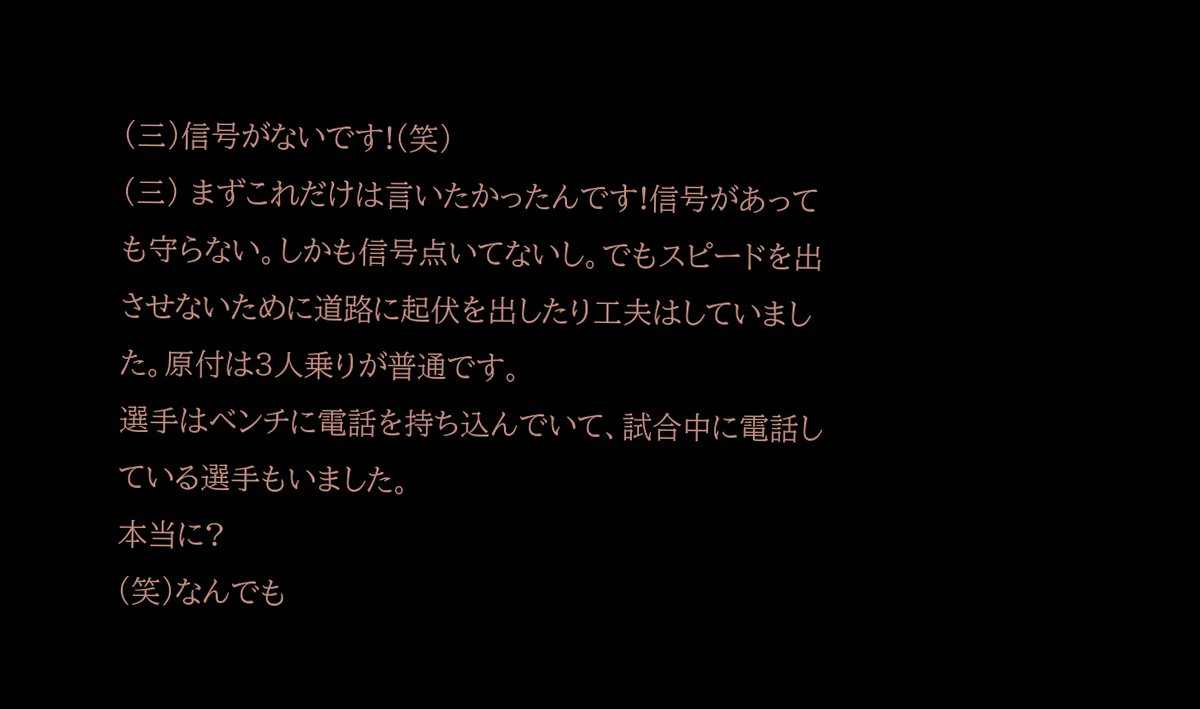(三)信号がないです!(笑)
(三) まずこれだけは言いたかったんです!信号があっても守らない。しかも信号点いてないし。でもスピードを出させないために道路に起伏を出したり工夫はしていました。原付は3人乗りが普通です。
選手はベンチに電話を持ち込んでいて、試合中に電話している選手もいました。
本当に?
(笑)なんでも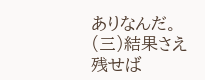ありなんだ。
(三)結果さえ残せば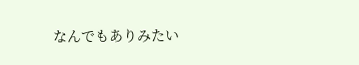なんでもありみたい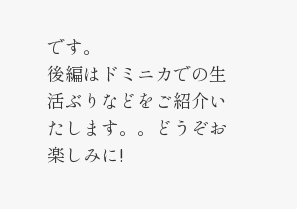です。
後編はドミニカでの生活ぶりなどをご紹介いたします。。どうぞお楽しみに!